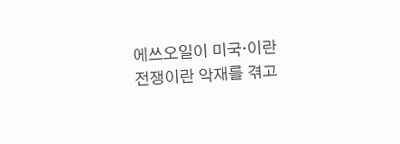에쓰오일이 미국·이란 전쟁이란 악재를 겪고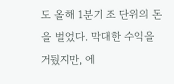도 올해 1분기 조 단위의 돈을 벌었다. 막대한 수익을 거뒀지만, 에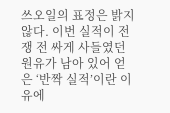쓰오일의 표정은 밝지 않다. 이번 실적이 전쟁 전 싸게 사들였던 원유가 남아 있어 얻은 ‘반짝 실적’이란 이유에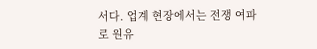서다. 업계 현장에서는 전쟁 여파로 원유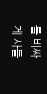를 비싸게 사들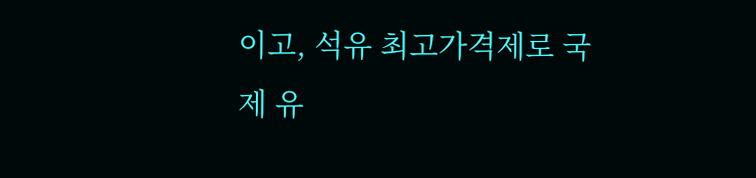이고, 석유 최고가격제로 국제 유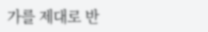가를 제대로 반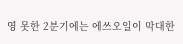영 못한 2분기에는 에쓰오일이 막대한